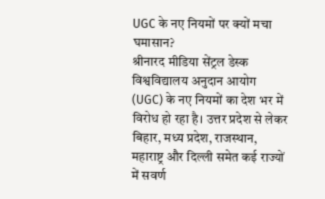UGC के नए नियमों पर क्यों मचा घमासान?
श्रीनारद मीडिया सेंट्रल डेस्क
विश्वविद्यालय अनुदान आयोग (UGC) के नए नियमों का देश भर में विरोध हो रहा है। उत्तर प्रदेश से लेकर बिहार, मध्य प्रदेश, राजस्थान, महाराष्ट्र और दिल्ली समेत कई राज्यों में सवर्ण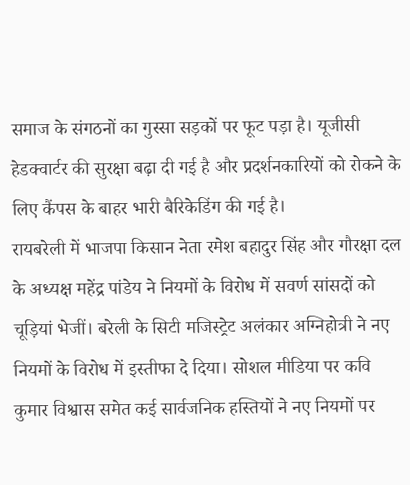समाज के संगठनों का गुस्सा सड़कों पर फूट पड़ा है। यूजीसी हेडक्वार्टर की सुरक्षा बढ़ा दी गई है और प्रदर्शनकारियों को रोकने के लिए कैंपस के बाहर भारी बैरिकेडिंग की गई है।
रायबरेली में भाजपा किसान नेता रमेश बहादुर सिंह और गौरक्षा दल के अध्यक्ष महेंद्र पांडेय ने नियमों के विरोध में सवर्ण सांसदों को चूड़ियां भेजीं। बरेली के सिटी मजिस्ट्रेट अलंकार अग्निहोत्री ने नए नियमों के विरोध में इस्तीफा दे दिया। सोशल मीडिया पर कवि कुमार विश्वास समेत कई सार्वजनिक हस्तियों ने नए नियमों पर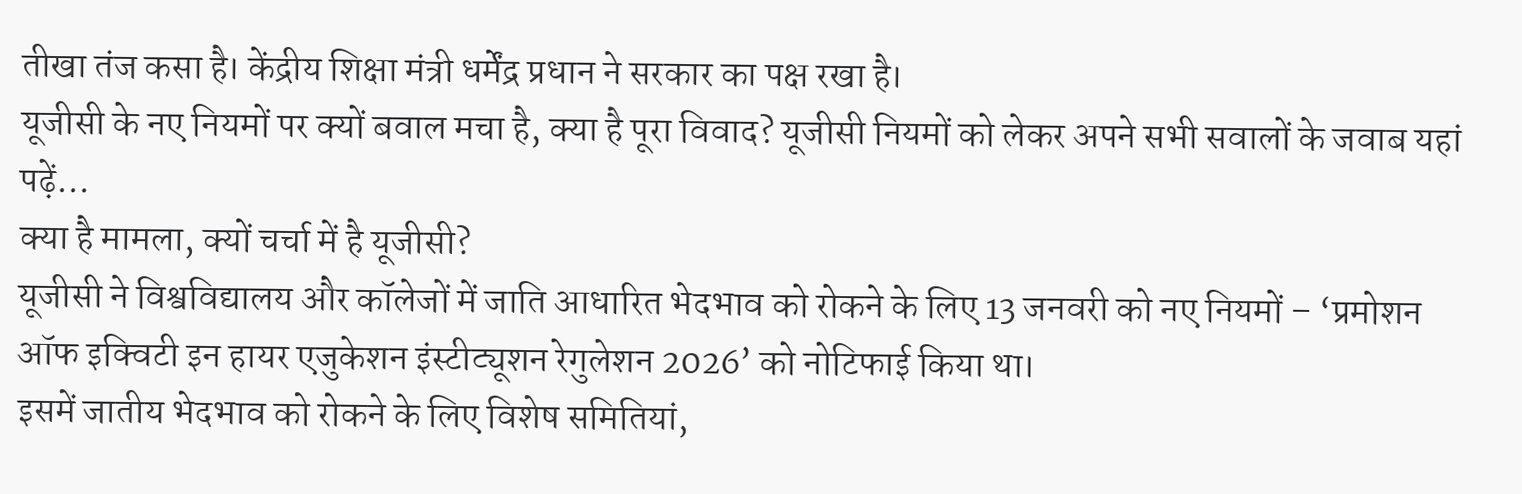तीखा तंज कसा है। केंद्रीय शिक्षा मंत्री धर्मेंद्र प्रधान ने सरकार का पक्ष रखा है।
यूजीसी के नए नियमों पर क्यों बवाल मचा है, क्या है पूरा विवाद? यूजीसी नियमों को लेकर अपने सभी सवालों के जवाब यहां पढ़ें…
क्या है मामला, क्यों चर्चा में है यूजीसी?
यूजीसी ने विश्वविद्यालय और कॉलेजों में जाति आधारित भेदभाव को रोकने के लिए 13 जनवरी को नए नियमों – ‘प्रमोशन ऑफ इक्विटी इन हायर एजुकेशन इंस्टीट्यूशन रेगुलेशन 2026’ को नोटिफाई किया था।
इसमें जातीय भेदभाव को रोकने के लिए विशेष समितियां,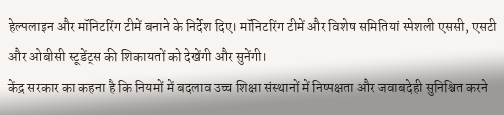हेल्पलाइन और मॉनिटरिंग टीमें बनाने के निर्देश दिए। मॉनिटरिंग टीमें और विशेष समितियां स्पेशली एससी, एसटी और ओबीसी स्टूडेंट्स की शिकायतों को देखेंगी और सुनेंगी।
केंद्र सरकार का कहना है कि नियमों में बदलाव उच्च शिक्षा संस्थानों में निष्पक्षता और जवाबदेही सुनिश्चित करने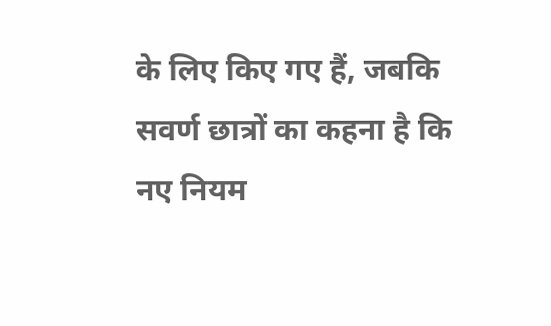के लिए किए गए हैं, जबकि सवर्ण छात्रों का कहना है कि नए नियम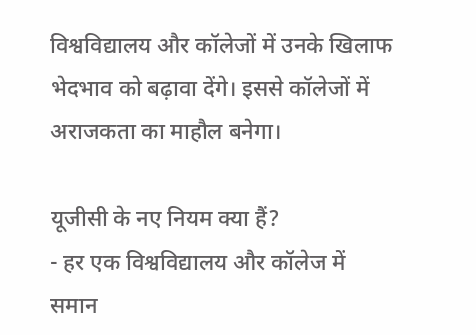विश्वविद्यालय और कॉलेजों में उनके खिलाफ भेदभाव को बढ़ावा देंगे। इससे कॉलेजों में अराजकता का माहौल बनेगा।

यूजीसी के नए नियम क्या हैं?
- हर एक विश्वविद्यालय और कॉलेज में समान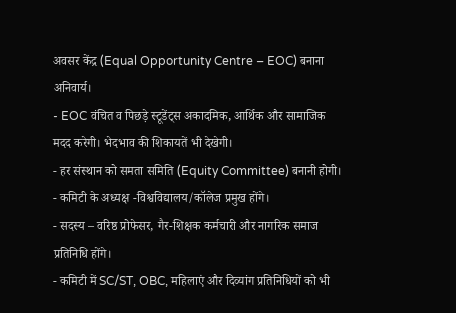अवसर केंद्र (Equal Opportunity Centre – EOC) बनाना अनिवार्य।
- EOC वंचित व पिछड़े स्टूडेंट्स अकादमिक, आर्थिक और सामाजिक मदद करेगी। भेदभाव की शिकायतें भी देखेगी।
- हर संस्थान को समता समिति (Equity Committee) बनानी होगी।
- कमिटी के अध्यक्ष -विश्वविद्यालय/कॉलेज प्रमुख होंगे।
- सदस्य – वरिष्ठ प्रोफेसर, गैर-शिक्षक कर्मचारी और नागरिक समाज प्रतिनिधि होंगे।
- कमिटी में SC/ST, OBC, महिलाएं और दिव्यांग प्रतिनिधियों को भी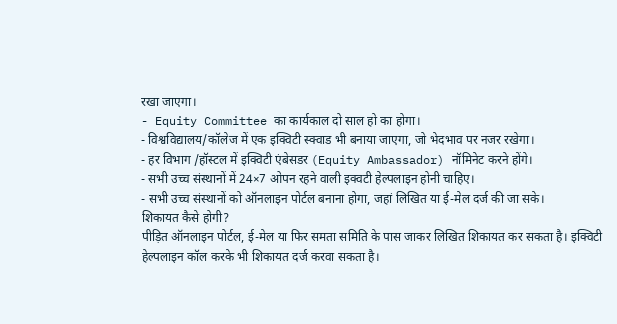रखा जाएगा।
- Equity Committee का कार्यकाल दो साल हो का होगा।
- विश्वविद्यालय/कॉलेज में एक इक्विटी स्क्वाड भी बनाया जाएगा, जो भेदभाव पर नजर रखेगा।
- हर विभाग /हॉस्टल में इक्विटी एंबेसडर (Equity Ambassador) नॉमिनेट करने होंगे।
- सभी उच्च संस्थानों में 24×7 ओपन रहने वाली इक्वटी हेल्पलाइन होनी चाहिए।
- सभी उच्च संस्थानों को ऑनलाइन पोर्टल बनाना होगा, जहां लिखित या ई-मेल दर्ज की जा सके।
शिकायत कैसे होगी?
पीड़ित ऑनलाइन पोर्टल, ई-मेल या फिर समता समिति के पास जाकर लिखित शिकायत कर सकता है। इक्विटी हेल्पलाइन कॉल करके भी शिकायत दर्ज करवा सकता है।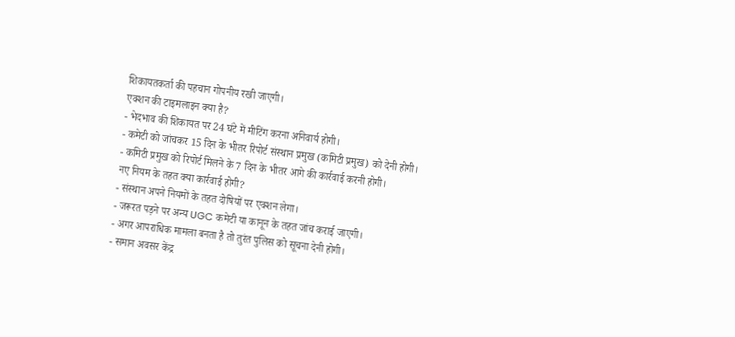शिकायतकर्ता की पहचान गोपनीय रखी जाएगी।
एक्शन की टाइमलाइन क्या है?
- भेदभाव की शिकायत पर 24 घंटे में मीटिंग करना अनिवार्य होगी।
- कमेटी को जांचकर 15 दिन के भीतर रिपोर्ट संस्थान प्रमुख (कमिटी प्रमुख) को देनी होगी।
- कमिटी प्रमुख को रिपोर्ट मिलने के 7 दिन के भीतर आगे की कार्रवाई करनी होगी।
नए नियम के तहत क्या कार्रवाई होगी?
- संस्थान अपने नियमों के तहत दोषियों पर एक्शन लेगा।
- जरूरत पड़ने पर अन्य UGC कमेटी या कानून के तहत जांच कराई जाएगी।
- अगर आपराधिक मामला बनता है तो तुरंत पुलिस को सूचना देनी होगी।
- समान अवसर केंद्र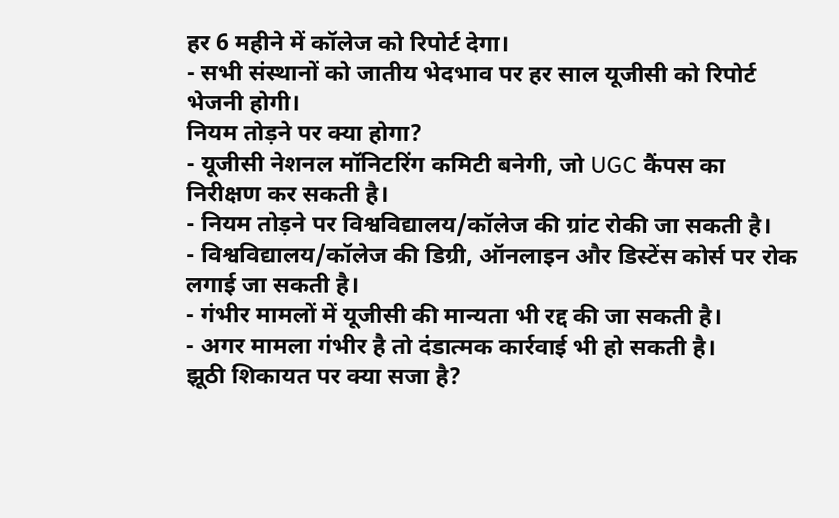हर 6 महीने में कॉलेज को रिपोर्ट देगा।
- सभी संस्थानों को जातीय भेदभाव पर हर साल यूजीसी को रिपोर्ट भेजनी होगी।
नियम तोड़ने पर क्या होगा?
- यूजीसी नेशनल मॉनिटरिंग कमिटी बनेगी, जो UGC कैंपस का निरीक्षण कर सकती है।
- नियम तोड़ने पर विश्वविद्यालय/कॉलेज की ग्रांट रोकी जा सकती है।
- विश्वविद्यालय/कॉलेज की डिग्री, ऑनलाइन और डिस्टेंस कोर्स पर रोक लगाई जा सकती है।
- गंभीर मामलों में यूजीसी की मान्यता भी रद्द की जा सकती है।
- अगर मामला गंभीर है तो दंडात्मक कार्रवाई भी हो सकती है।
झूठी शिकायत पर क्या सजा है?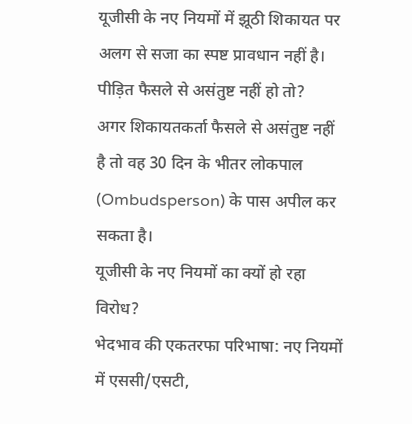यूजीसी के नए नियमों में झूठी शिकायत पर अलग से सजा का स्पष्ट प्रावधान नहीं है।
पीड़ित फैसले से असंतुष्ट नहीं हो तो?
अगर शिकायतकर्ता फैसले से असंतुष्ट नहीं है तो वह 30 दिन के भीतर लोकपाल (Ombudsperson) के पास अपील कर सकता है।
यूजीसी के नए नियमों का क्यों हो रहा विरोध?
भेदभाव की एकतरफा परिभाषा: नए नियमों में एससी/एसटी,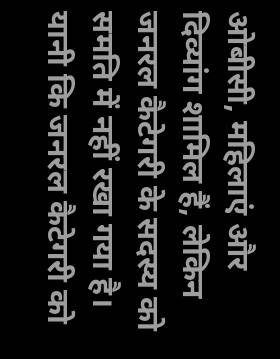ओबीसी, महिलाएं और दिव्यांग शामिल हैं, लेकिन जनरल कैटेगरी के सदस्य को समति में नहीं रखा गया है। यानी कि जनरल कैटेगरी को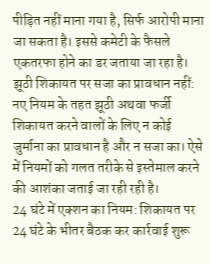पीड़ित नहीं माना गया है, सिर्फ आरोपी माना जा सकता है। इससे कमेटी के फैसले एकतरफा होने का डर जताया जा रहा है।
झूठी शिकायत पर सजा का प्रावधान नहीं: नए नियम के तहत झूठी अथवा फर्जी शिकायत करने वालों के लिए न कोई जुर्माना का प्रावधान है और न सजा का। ऐसे में नियमों को गलत तरीके से इस्तेमाल करने की आशंका जताई जा रही रही है।
24 घंटे में एक्शन का नियम: शिकायत पर 24 घंटे के भीतर बैठक कर कार्रवाई शुरू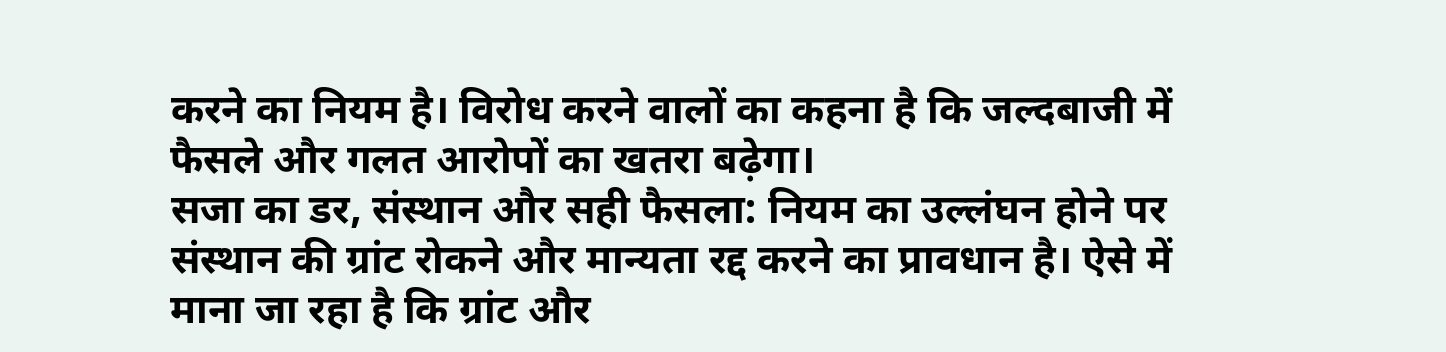करने का नियम है। विरोध करने वालों का कहना है कि जल्दबाजी में फैसले और गलत आरोपों का खतरा बढ़ेगा।
सजा का डर, संस्थान और सही फैसला: नियम का उल्लंघन होने पर संस्थान की ग्रांट रोकने और मान्यता रद्द करने का प्रावधान है। ऐसे में माना जा रहा है कि ग्रांट और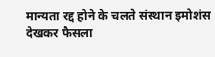मान्यता रद्द होने के चलते संस्थान इमोशंस देखकर फैसला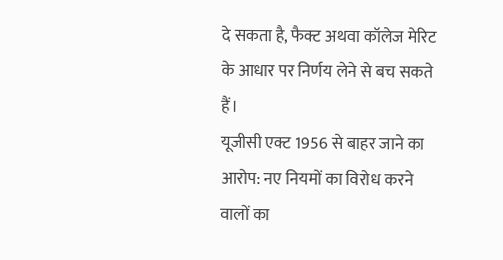दे सकता है, फैक्ट अथवा कॉलेज मेरिट के आधार पर निर्णय लेने से बच सकते हैं।
यूजीसी एक्ट 1956 से बाहर जाने का आरोप: नए नियमों का विरोध करने वालों का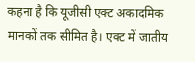कहना है कि यूजीसी एक्ट अकादमिक मानकों तक सीमित है। एक्ट में जातीय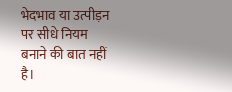भेदभाव या उत्पीड़न पर सीधे नियम बनाने की बात नहीं है।